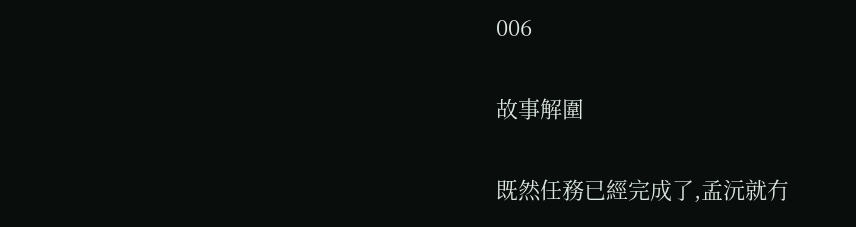006

故事解圍

既然任務已經完成了,孟沅就冇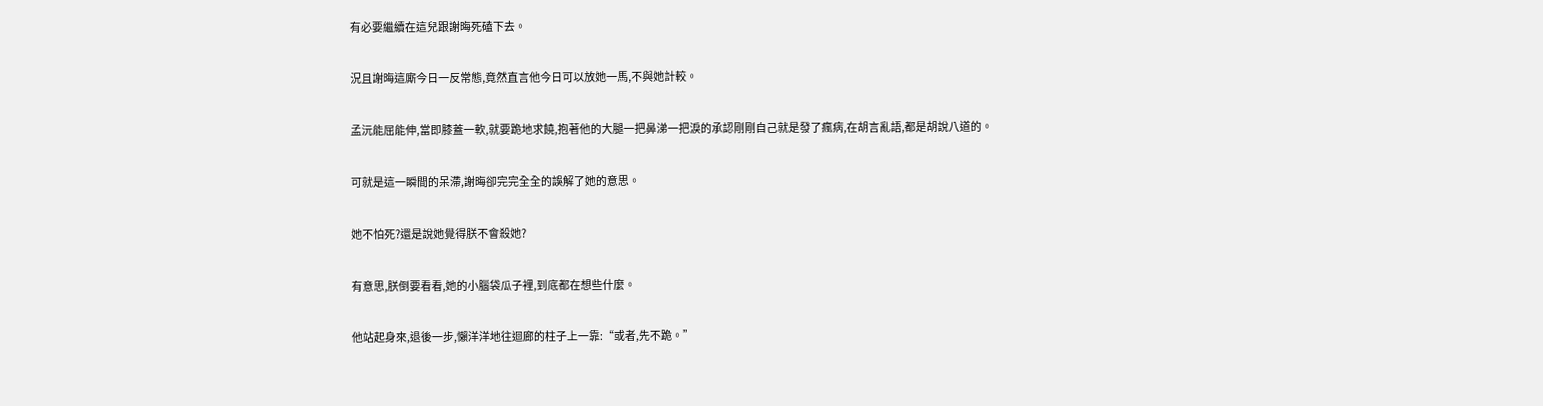有必要繼續在這兒跟謝晦死磕下去。

況且謝晦這廝今日一反常態,竟然直言他今日可以放她一馬,不與她計較。

孟沅能屈能伸,當即膝蓋一軟,就要跪地求饒,抱著他的大腿一把鼻涕一把淚的承認剛剛自己就是發了瘋病,在胡言亂語,都是胡說八道的。

可就是這一瞬間的呆滯,謝晦卻完完全全的誤解了她的意思。

她不怕死?還是說她覺得朕不會殺她?

有意思,朕倒要看看,她的小腦袋瓜子裡,到底都在想些什麼。

他站起身來,退後一步,懶洋洋地往迴廊的柱子上一靠:“或者,先不跪。”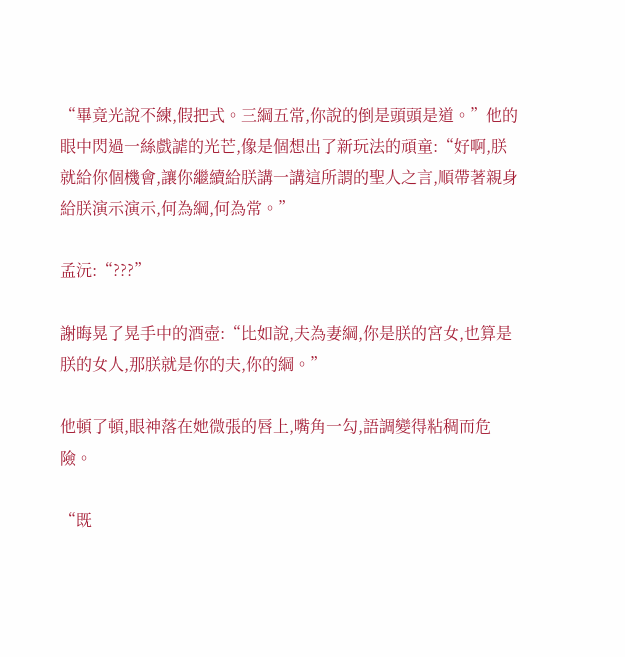“畢竟光說不練,假把式。三綱五常,你說的倒是頭頭是道。”他的眼中閃過一絲戲謔的光芒,像是個想出了新玩法的頑童:“好啊,朕就給你個機會,讓你繼續給朕講一講這所謂的聖人之言,順帶著親身給朕演示演示,何為綱,何為常。”

孟沅:“???”

謝晦晃了晃手中的酒壺:“比如說,夫為妻綱,你是朕的宮女,也算是朕的女人,那朕就是你的夫,你的綱。”

他頓了頓,眼神落在她微張的唇上,嘴角一勾,語調變得粘稠而危險。

“既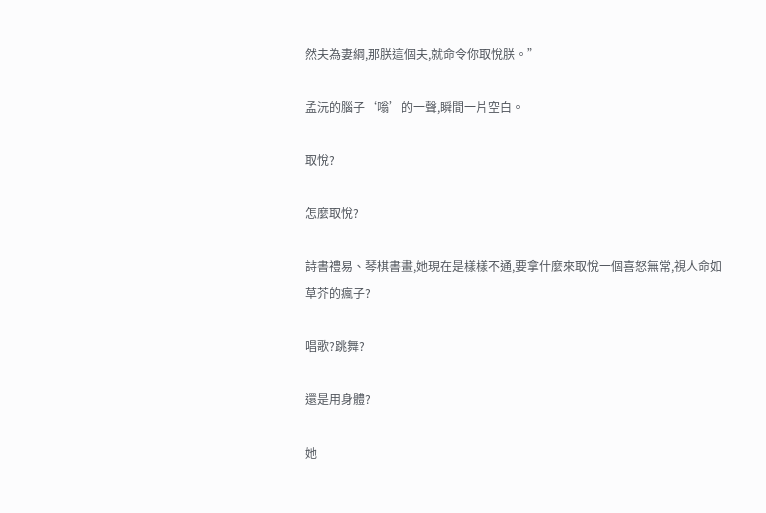然夫為妻綱,那朕這個夫,就命令你取悅朕。”

孟沅的腦子‘嗡’的一聲,瞬間一片空白。

取悅?

怎麼取悅?

詩書禮易、琴棋書畫,她現在是樣樣不通,要拿什麼來取悅一個喜怒無常,視人命如草芥的瘋子?

唱歌?跳舞?

還是用身體?

她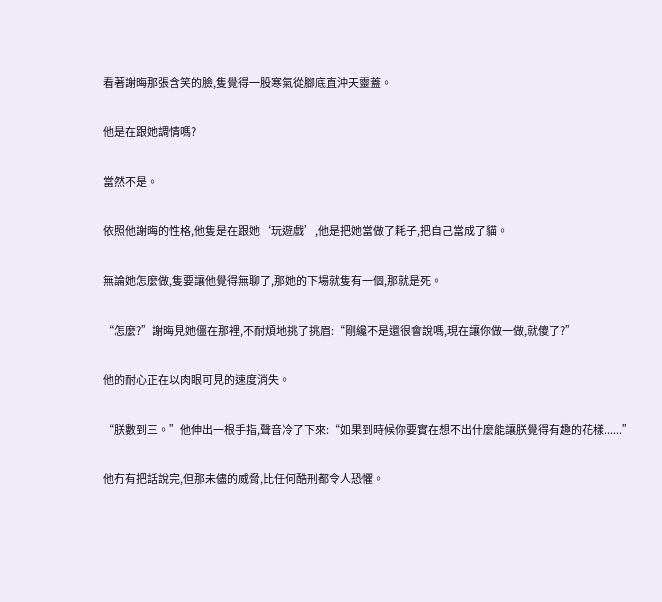看著謝晦那張含笑的臉,隻覺得一股寒氣從腳底直沖天靈蓋。

他是在跟她調情嗎?

當然不是。

依照他謝晦的性格,他隻是在跟她‘玩遊戲’,他是把她當做了耗子,把自己當成了貓。

無論她怎麼做,隻要讓他覺得無聊了,那她的下場就隻有一個,那就是死。

“怎麼?”謝晦見她僵在那裡,不耐煩地挑了挑眉:“剛纔不是還很會說嗎,現在讓你做一做,就傻了?”

他的耐心正在以肉眼可見的速度消失。

“朕數到三。”他伸出一根手指,聲音冷了下來:“如果到時候你要實在想不出什麼能讓朕覺得有趣的花樣......”

他冇有把話說完,但那未儘的威脅,比任何酷刑都令人恐懼。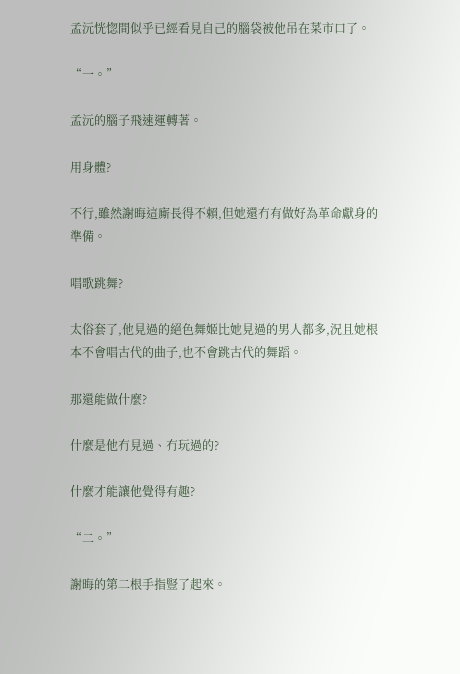孟沅恍惚間似乎已經看見自己的腦袋被他吊在菜市口了。

“一。”

孟沅的腦子飛速運轉著。

用身體?

不行,雖然謝晦這廝長得不賴,但她還冇有做好為革命獻身的準備。

唱歌跳舞?

太俗套了,他見過的絕色舞姬比她見過的男人都多,況且她根本不會唱古代的曲子,也不會跳古代的舞蹈。

那還能做什麼?

什麼是他冇見過、冇玩過的?

什麼才能讓他覺得有趣?

“二。”

謝晦的第二根手指豎了起來。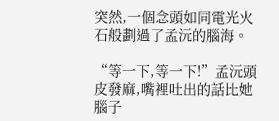突然,一個念頭如同電光火石般劃過了孟沅的腦海。

“等一下,等一下!”孟沅頭皮發麻,嘴裡吐出的話比她腦子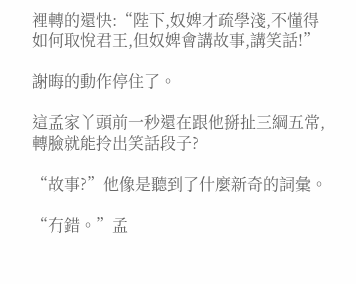裡轉的還快:“陛下,奴婢才疏學淺,不懂得如何取悅君王,但奴婢會講故事,講笑話!”

謝晦的動作停住了。

這孟家丫頭前一秒還在跟他掰扯三綱五常,轉臉就能拎出笑話段子?

“故事?”他像是聽到了什麼新奇的詞彙。

“冇錯。”孟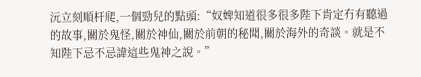沅立刻順杆爬,一個勁兒的點頭:“奴婢知道很多很多陛下肯定冇有聽過的故事,關於鬼怪,關於神仙,關於前朝的秘聞,關於海外的奇談。就是不知陛下忌不忌諱這些鬼神之說。”